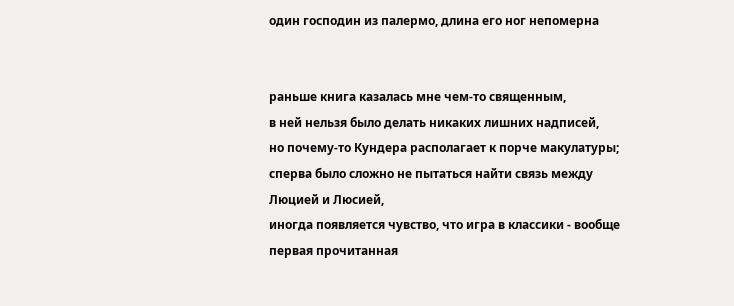один господин из палермо, длина его ног непомерна


раньше книга казалась мне чем-то священным,
в ней нельзя было делать никаких лишних надписей,
но почему-то Кундера располагает к порче макулатуры;
сперва было сложно не пытаться найти связь между Люцией и Люсией,
иногда появляется чувство, что игра в классики - вообще первая прочитанная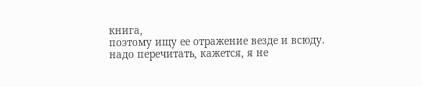книга,
поэтому ищу ее отражение везде и всюду.
надо перечитать, кажется, я не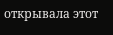открывала этот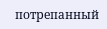потрепанный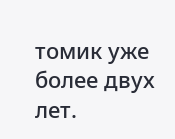томик уже более двух лет.